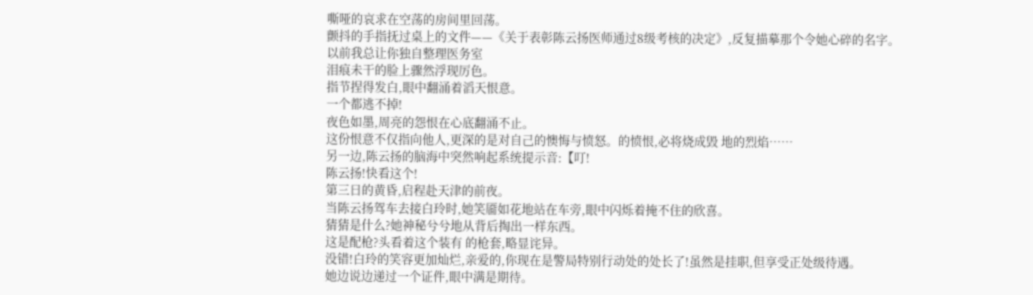嘶哑的哀求在空荡的房间里回荡。
颤抖的手指抚过桌上的文件——《关于表彰陈云扬医师通过8级考核的决定》,反复描摹那个令她心碎的名字。
以前我总让你独自整理医务室
泪痕未干的脸上骤然浮现厉色。
指节捏得发白,眼中翻涌着滔天恨意。
一个都逃不掉!
夜色如墨,周亮的怨恨在心底翻涌不止。
这份恨意不仅指向他人,更深的是对自己的懊悔与愤怒。的愤恨,必将烧成毁 地的烈焰……
另一边,陈云扬的脑海中突然响起系统提示音:【叮!
陈云扬!快看这个!
第三日的黄昏,启程赴天津的前夜。
当陈云扬驾车去接白玲时,她笑靥如花地站在车旁,眼中闪烁着掩不住的欣喜。
猜猜是什么?她神秘兮兮地从背后掏出一样东西。
这是配枪?头看着这个装有 的枪套,略显诧异。
没错!白玲的笑容更加灿烂,亲爱的,你现在是警局特别行动处的处长了!虽然是挂职,但享受正处级待遇。
她边说边递过一个证件,眼中满是期待。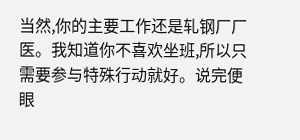当然,你的主要工作还是轧钢厂厂医。我知道你不喜欢坐班,所以只需要参与特殊行动就好。说完便眼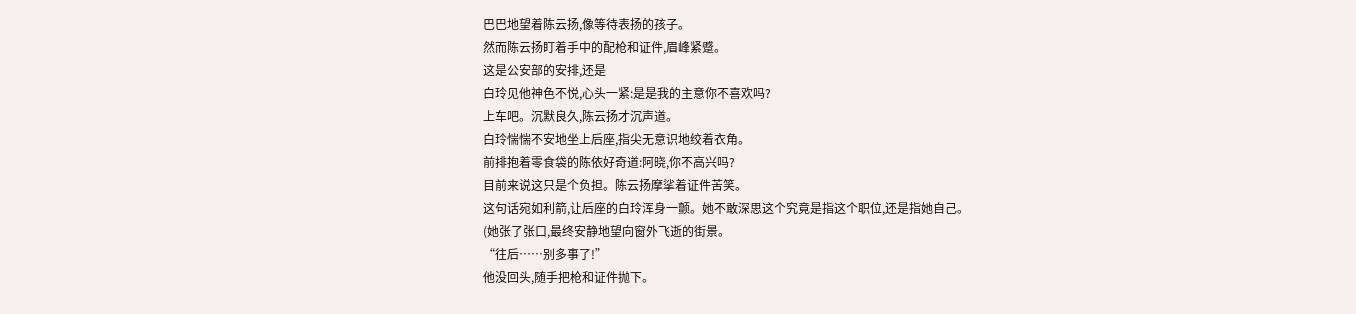巴巴地望着陈云扬,像等待表扬的孩子。
然而陈云扬盯着手中的配枪和证件,眉峰紧蹙。
这是公安部的安排,还是
白玲见他神色不悦,心头一紧:是是我的主意你不喜欢吗?
上车吧。沉默良久,陈云扬才沉声道。
白玲惴惴不安地坐上后座,指尖无意识地绞着衣角。
前排抱着零食袋的陈依好奇道:阿晓,你不高兴吗?
目前来说这只是个负担。陈云扬摩挲着证件苦笑。
这句话宛如利箭,让后座的白玲浑身一颤。她不敢深思这个究竟是指这个职位,还是指她自己。
(她张了张口,最终安静地望向窗外飞逝的街景。
“往后……别多事了!”
他没回头,随手把枪和证件抛下。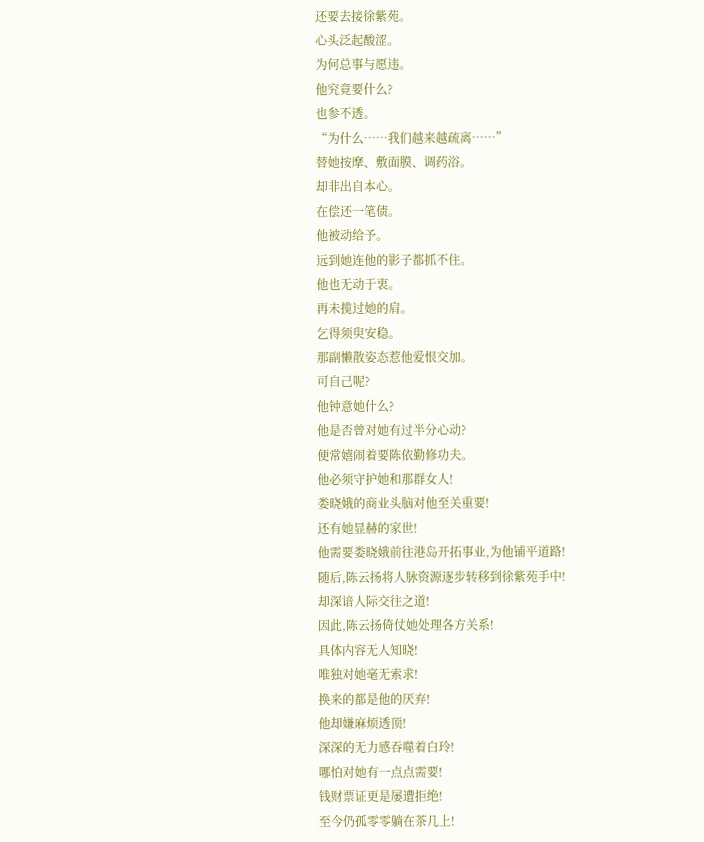还要去接徐紫苑。
心头泛起酸涩。
为何总事与愿违。
他究竟要什么?
也参不透。
“为什么……我们越来越疏离……”
替她按摩、敷面膜、调药浴。
却非出自本心。
在偿还一笔债。
他被动给予。
远到她连他的影子都抓不住。
他也无动于衷。
再未揽过她的肩。
乞得须臾安稳。
那副懒散姿态惹他爱恨交加。
可自己呢?
他钟意她什么?
他是否曾对她有过半分心动?
便常嬉闹着要陈依勤修功夫。
他必须守护她和那群女人!
娄晓娥的商业头脑对他至关重要!
还有她显赫的家世!
他需要娄晓娥前往港岛开拓事业,为他铺平道路!
随后,陈云扬将人脉资源逐步转移到徐紫苑手中!
却深谙人际交往之道!
因此,陈云扬倚仗她处理各方关系!
具体内容无人知晓!
唯独对她毫无索求!
换来的都是他的厌弃!
他却嫌麻烦透顶!
深深的无力感吞噬着白玲!
哪怕对她有一点点需要!
钱财票证更是屡遭拒绝!
至今仍孤零零躺在茶几上!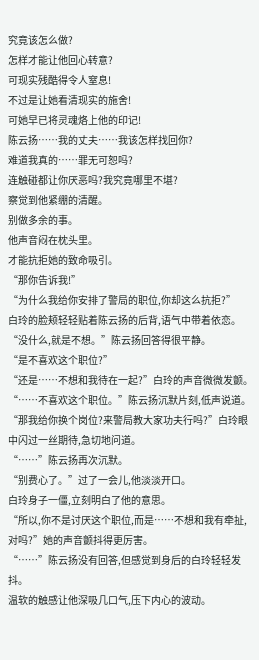究竟该怎么做?
怎样才能让他回心转意?
可现实残酷得令人窒息!
不过是让她看清现实的施舍!
可她早已将灵魂烙上他的印记!
陈云扬……我的丈夫……我该怎样找回你?
难道我真的……罪无可恕吗?
连触碰都让你厌恶吗?我究竟哪里不堪?
察觉到他紧绷的清醒。
别做多余的事。
他声音闷在枕头里。
才能抗拒她的致命吸引。
“那你告诉我!”
“为什么我给你安排了警局的职位,你却这么抗拒?”
白玲的脸颊轻轻贴着陈云扬的后背,语气中带着依恋。
“没什么,就是不想。”陈云扬回答得很平静。
“是不喜欢这个职位?”
“还是……不想和我待在一起?”白玲的声音微微发颤。
“……不喜欢这个职位。”陈云扬沉默片刻,低声说道。
“那我给你换个岗位?来警局教大家功夫行吗?”白玲眼中闪过一丝期待,急切地问道。
“……”陈云扬再次沉默。
“别费心了。”过了一会儿,他淡淡开口。
白玲身子一僵,立刻明白了他的意思。
“所以,你不是讨厌这个职位,而是……不想和我有牵扯,对吗?”她的声音颤抖得更厉害。
“……”陈云扬没有回答,但感觉到身后的白玲轻轻发抖。
温软的触感让他深吸几口气,压下内心的波动。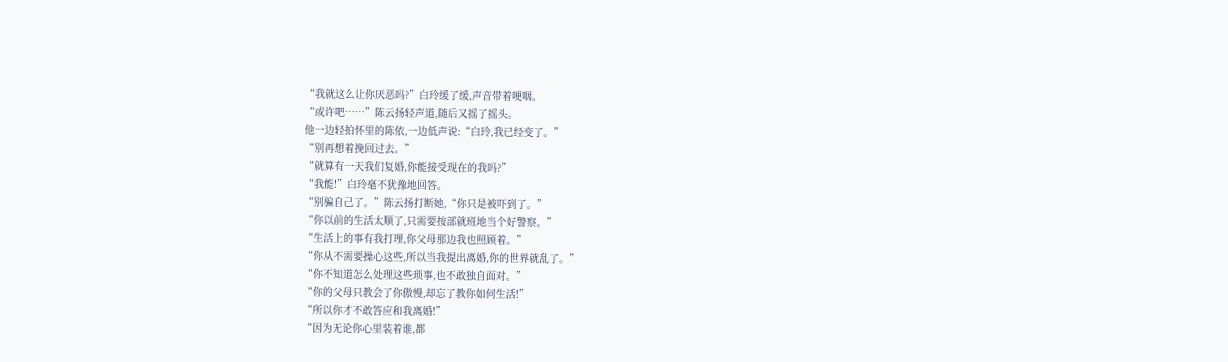“我就这么让你厌恶吗?”白玲缓了缓,声音带着哽咽。
“或许吧……”陈云扬轻声道,随后又摇了摇头。
他一边轻拍怀里的陈依,一边低声说:“白玲,我已经变了。”
“别再想着挽回过去。”
“就算有一天我们复婚,你能接受现在的我吗?”
“我能!”白玲毫不犹豫地回答。
“别骗自己了。”陈云扬打断她,“你只是被吓到了。”
“你以前的生活太顺了,只需要按部就班地当个好警察。”
“生活上的事有我打理,你父母那边我也照顾着。”
“你从不需要操心这些,所以当我提出离婚,你的世界就乱了。”
“你不知道怎么处理这些琐事,也不敢独自面对。”
“你的父母只教会了你傲慢,却忘了教你如何生活!”
“所以你才不敢答应和我离婚!”
“因为无论你心里装着谁,都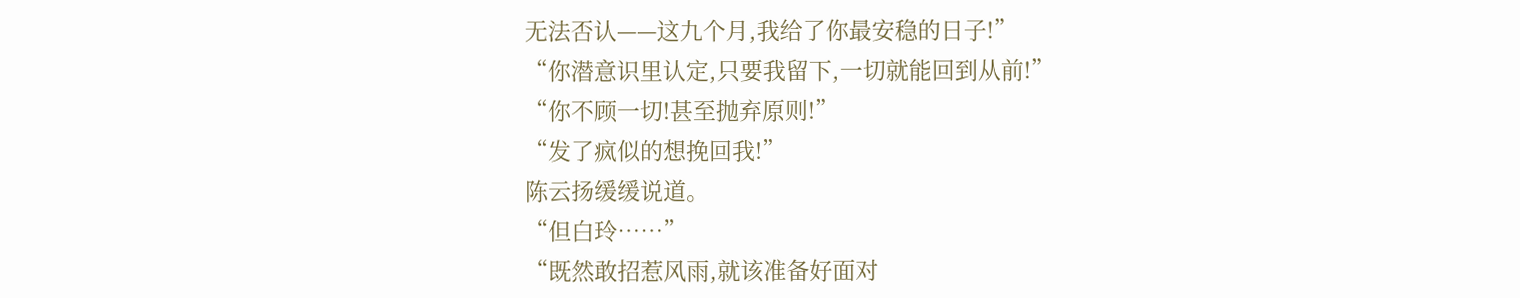无法否认——这九个月,我给了你最安稳的日子!”
“你潜意识里认定,只要我留下,一切就能回到从前!”
“你不顾一切!甚至抛弃原则!”
“发了疯似的想挽回我!”
陈云扬缓缓说道。
“但白玲……”
“既然敢招惹风雨,就该准备好面对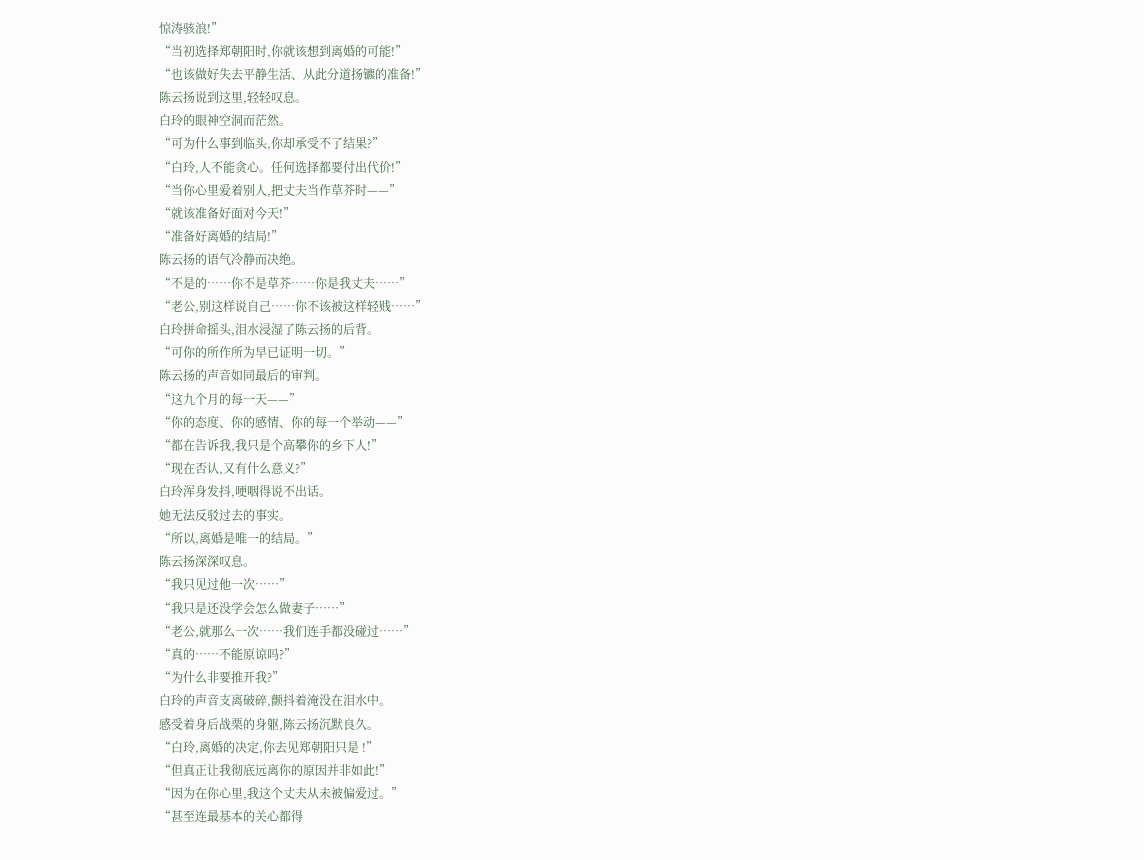惊涛骇浪!”
“当初选择郑朝阳时,你就该想到离婚的可能!”
“也该做好失去平静生活、从此分道扬镳的准备!”
陈云扬说到这里,轻轻叹息。
白玲的眼神空洞而茫然。
“可为什么事到临头,你却承受不了结果?”
“白玲,人不能贪心。任何选择都要付出代价!”
“当你心里爱着别人,把丈夫当作草芥时——”
“就该准备好面对今天!”
“准备好离婚的结局!”
陈云扬的语气冷静而决绝。
“不是的……你不是草芥……你是我丈夫……”
“老公,别这样说自己……你不该被这样轻贱……”
白玲拼命摇头,泪水浸湿了陈云扬的后背。
“可你的所作所为早已证明一切。”
陈云扬的声音如同最后的审判。
“这九个月的每一天——”
“你的态度、你的感情、你的每一个举动——”
“都在告诉我,我只是个高攀你的乡下人!”
“现在否认,又有什么意义?”
白玲浑身发抖,哽咽得说不出话。
她无法反驳过去的事实。
“所以,离婚是唯一的结局。”
陈云扬深深叹息。
“我只见过他一次……”
“我只是还没学会怎么做妻子……”
“老公,就那么一次……我们连手都没碰过……”
“真的……不能原谅吗?”
“为什么非要推开我?”
白玲的声音支离破碎,颤抖着淹没在泪水中。
感受着身后战栗的身躯,陈云扬沉默良久。
“白玲,离婚的决定,你去见郑朝阳只是 !”
“但真正让我彻底远离你的原因并非如此!”
“因为在你心里,我这个丈夫从未被偏爱过。”
“甚至连最基本的关心都得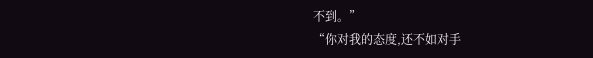不到。”
“你对我的态度,还不如对手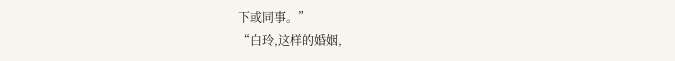下或同事。”
“白玲,这样的婚姻,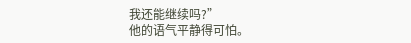我还能继续吗?”
他的语气平静得可怕。